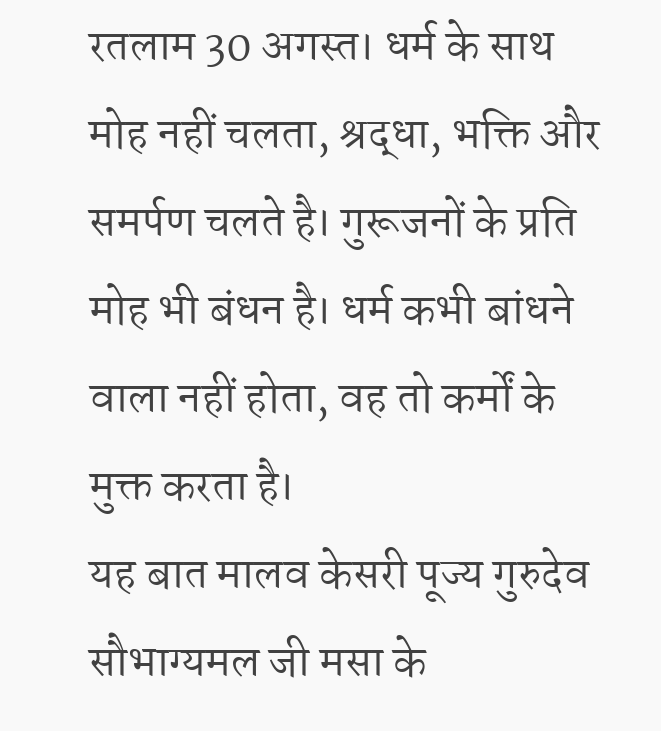रतलाम 30 अगस्त। धर्म के साथ मोह नहीं चलता, श्रद्धा, भक्ति और समर्पण चलते है। गुरूजनों के प्रति मोह भी बंधन है। धर्म कभी बांधने वाला नहीं होता, वह तो कर्मों के मुक्त करता है।
यह बात मालव केसरी पूज्य गुरुदेव सौभाग्यमल जी मसा के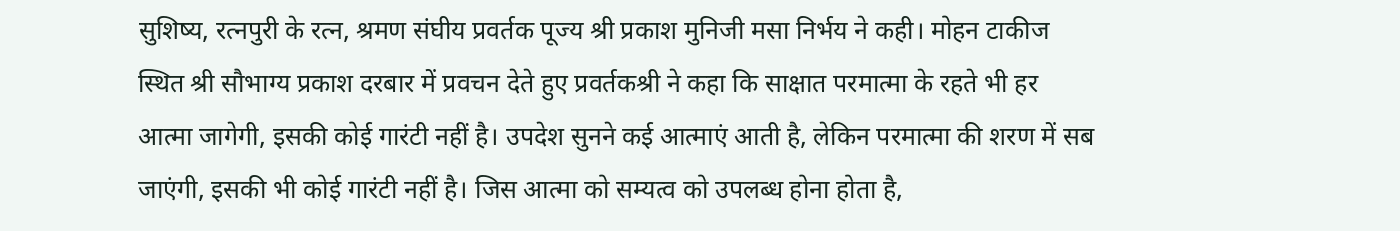सुशिष्य, रत्नपुरी के रत्न, श्रमण संघीय प्रवर्तक पूज्य श्री प्रकाश मुनिजी मसा निर्भय ने कही। मोहन टाकीज स्थित श्री सौभाग्य प्रकाश दरबार में प्रवचन देते हुए प्रवर्तकश्री ने कहा कि साक्षात परमात्मा के रहते भी हर आत्मा जागेगी, इसकी कोई गारंटी नहीं है। उपदेश सुनने कई आत्माएं आती है, लेकिन परमात्मा की शरण में सब जाएंगी, इसकी भी कोई गारंटी नहीं है। जिस आत्मा को सम्यत्व को उपलब्ध होना होता है,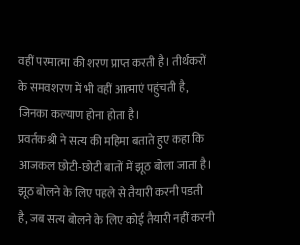वहीं परमात्मा की शरण प्राप्त करती है। तीर्थंकरों के समवशरण में भी वहीं आत्माएं पहुंचती है, जिनका कल्याण होना होता है।
प्रवर्तकश्री ने सत्य की महिमा बताते हुए कहा कि आजकल छोटी-छोटी बातों में झूठ बोला जाता है। झूठ बोलने के लिए पहले से तैयारी करनी पडती है, जब सत्य बोलने के लिए कोई तैयारी नहीं करनी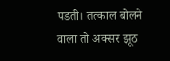पडती। तत्काल बोलने वाला तो अक्सर झूठ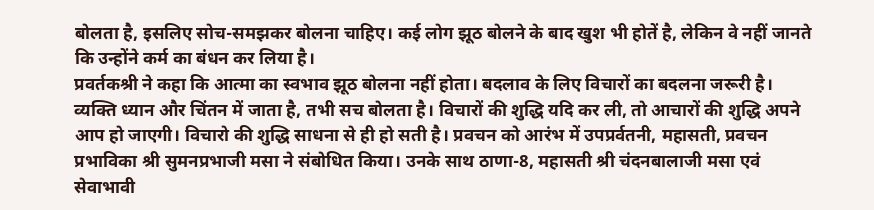बोलता है, इसलिए सोच-समझकर बोलना चाहिए। कई लोग झूठ बोलने के बाद खुश भी होतें है, लेकिन वे नहीं जानते कि उन्होंने कर्म का बंधन कर लिया है।
प्रवर्तकश्री ने कहा कि आत्मा का स्वभाव झूठ बोलना नहीं होता। बदलाव के लिए विचारों का बदलना जरूरी है। व्यक्ति ध्यान और चिंतन में जाता है, तभी सच बोलता है। विचारों की शुद्धि यदि कर ली, तो आचारों की शुद्धि अपने आप हो जाएगी। विचारो की शुद्धि साधना से ही हो सती है। प्रवचन को आरंभ में उपप्रर्वतनी, महासती, प्रवचन प्रभाविका श्री सुमनप्रभाजी मसा ने संबोधित किया। उनके साथ ठाणा-8, महासती श्री चंदनबालाजी मसा एवं सेवाभावी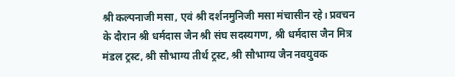श्री कल्पनाजी मसा, एवं श्री दर्शनमुनिजी मसा मंचासीन रहे। प्रवचन के दौरान श्री धर्मदास जैन श्री संघ सदस्यगण, श्री धर्मदास जैन मित्र मंडल ट्रस्ट, श्री सौभाग्य तीर्थ ट्रस्ट, श्री सौभाग्य जैन नवयुवक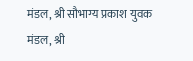मंडल, श्री सौभाग्य प्रकाश युवक मंडल, श्री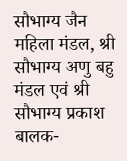सौभाग्य जैन महिला मंडल, श्री सौभाग्य अणु बहु मंडल एवं श्री सौभाग्य प्रकाश बालक-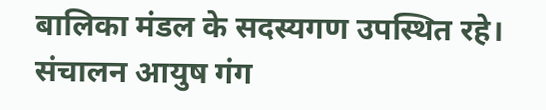बालिका मंडल के सदस्यगण उपस्थित रहे। संचालन आयुष गंग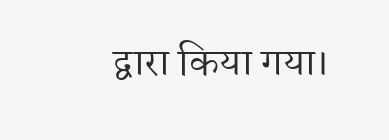द्वारा किया गया।